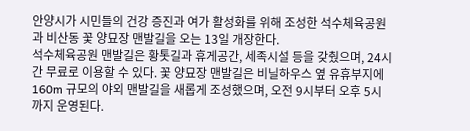안양시가 시민들의 건강 증진과 여가 활성화를 위해 조성한 석수체육공원과 비산동 꽃 양묘장 맨발길을 오는 13일 개장한다.
석수체육공원 맨발길은 황톳길과 휴게공간, 세족시설 등을 갖췄으며, 24시간 무료로 이용할 수 있다. 꽃 양묘장 맨발길은 비닐하우스 옆 유휴부지에 160m 규모의 야외 맨발길을 새롭게 조성했으며, 오전 9시부터 오후 5시까지 운영된다.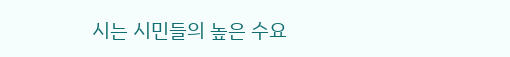시는 시민들의 높은 수요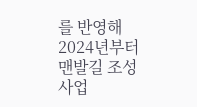를 반영해 2024년부터 맨발길 조성 사업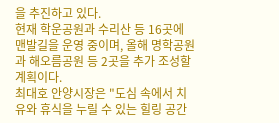을 추진하고 있다.
현재 학운공원과 수리산 등 16곳에 맨발길을 운영 중이며, 올해 명학공원과 해오름공원 등 2곳을 추가 조성할 계획이다.
최대호 안양시장은 "도심 속에서 치유와 휴식을 누릴 수 있는 힐링 공간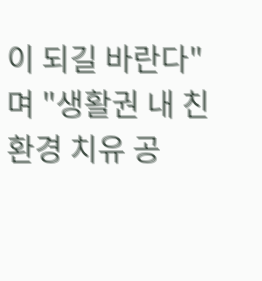이 되길 바란다"며 "생활권 내 친환경 치유 공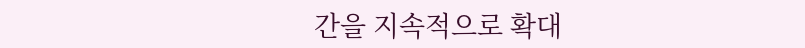간을 지속적으로 확대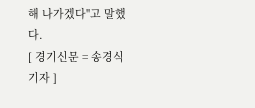해 나가겠다"고 말했다.
[ 경기신문 = 송경식 기자 ]